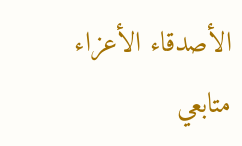الأصدقاء الأعزاء متابعي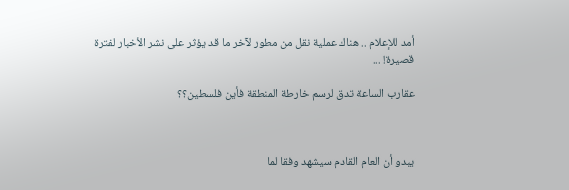أمد للإعلام .. هناك عملية نقل من مطور لآخر ما قد يؤثر على نشر الأخبار لفترة قصيرة! ...

عقارب الساعة تدق لرسم خارطة المنطقة فأين فلسطين؟؟



يبدو أن العام القادم سيشهد وفقا لما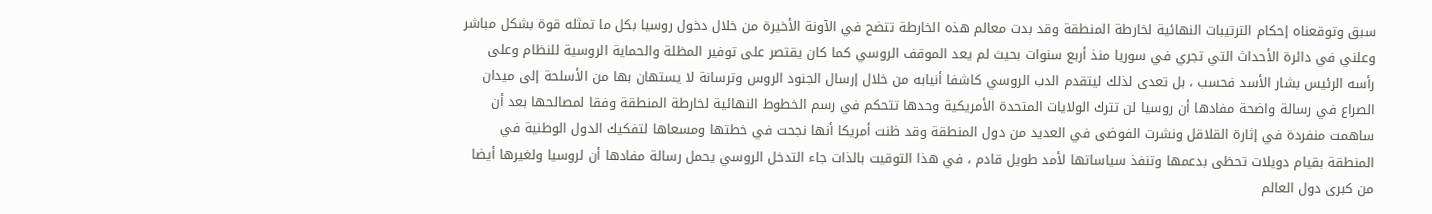سبق وتوقعناه إحكام الترتيبات النهائية لخارطة المنطقة وقد بدت معالم هذه الخارطة تتضح في الآونة الأخيرة من خلال دخول روسيا بكل ما تمثله قوة بشكل مباشر وعلني في دائرة الأحداث التي تجري في سوريا منذ أربع سنوات بحيث لم يعد الموقف الروسي كما كان يقتصر على توفير المظلة والحماية الروسية للنظام وعلى رأسه الرئيس بشار الأسد فحسب ، بل تعدى لذلك ليتقدم الدب الروسي كاشفا أنيابه من خلال إرسال الجنود الروس وترسانة لا يستهان بها من الأسلحة إلى ميدان الصراع في رسالة واضحة مفادها أن روسيا لن تترك الولايات المتحدة الأمريكية وحدها تتحكم في رسم الخطوط النهائية لخارطة المنطقة وفقا لمصالحها بعد أن ساهمت منفردة في إثارة القلاقل ونشرت الفوضى في العديد من دول المنطقة وقد ظنت أمريكا أنها نجحت في خطتها ومسعاها لتفكيك الدول الوطنية في المنطقة بقيام دويلات تحظى بدعمها وتنفذ سياساتها لأمد طويل قادم ، في هذا التوقيت بالذات جاء التدخل الروسي يحمل رسالة مفادها أن لروسيا ولغيرها أيضا من كبرى دول العالم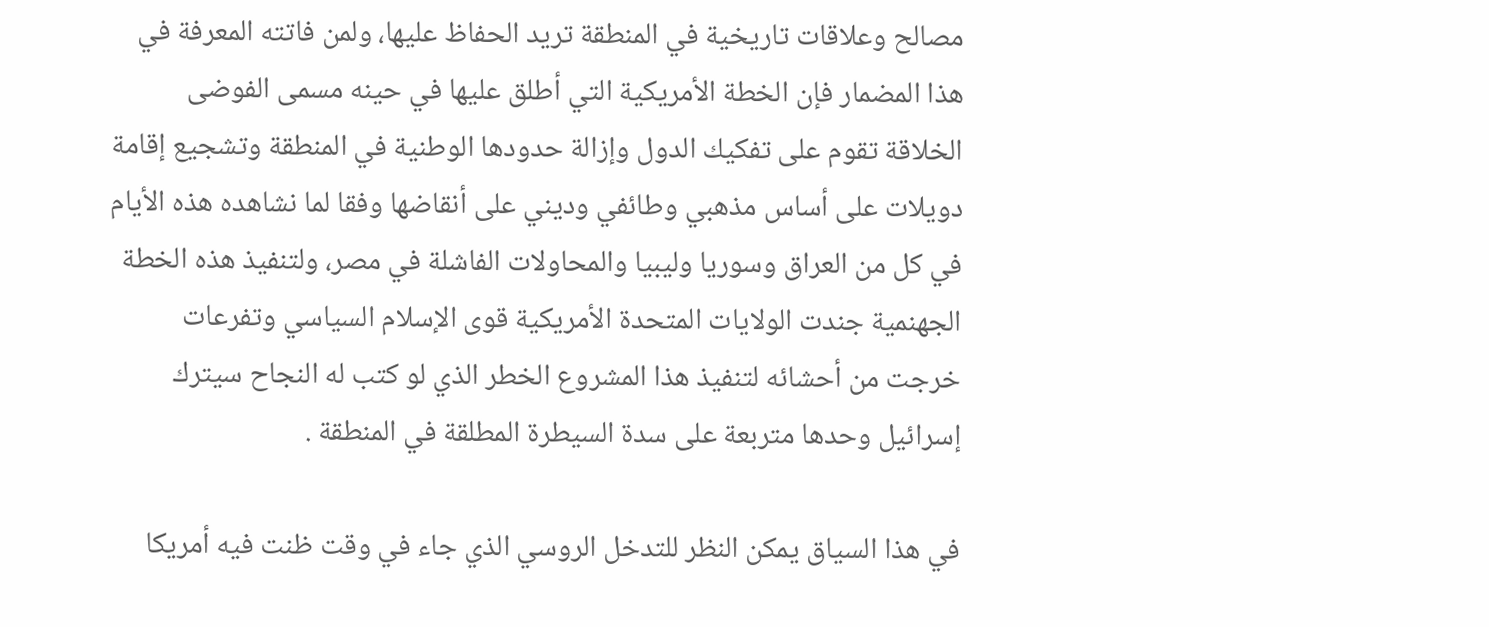مصالح وعلاقات تاريخية في المنطقة تريد الحفاظ عليها، ولمن فاتته المعرفة في هذا المضمار فإن الخطة الأمريكية التي أطلق عليها في حينه مسمى الفوضى الخلاقة تقوم على تفكيك الدول وإزالة حدودها الوطنية في المنطقة وتشجيع إقامة دويلات على أساس مذهبي وطائفي وديني على أنقاضها وفقا لما نشاهده هذه الأيام في كل من العراق وسوريا وليبيا والمحاولات الفاشلة في مصر، ولتنفيذ هذه الخطة الجهنمية جندت الولايات المتحدة الأمريكية قوى الإسلام السياسي وتفرعات خرجت من أحشائه لتنفيذ هذا المشروع الخطر الذي لو كتب له النجاح سيترك إسرائيل وحدها متربعة على سدة السيطرة المطلقة في المنطقة .

في هذا السياق يمكن النظر للتدخل الروسي الذي جاء في وقت ظنت فيه أمريكا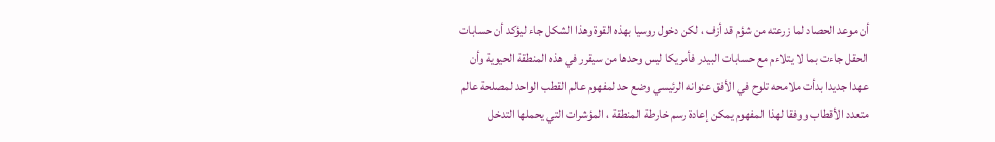أن موعد الحصاد لما زرعته من شؤم قد أزف ، لكن دخول روسيا بهذه القوة وهذا الشكل جاء ليؤكد أن حسابات الحقل جاءت بما لا يتلاءم مع حسابات البيدر فأمريكا ليس وحدها من سيقرر في هذه المنطقة الحيوية وأن عهدا جديدا بدأت ملامحه تلوح في الأفق عنوانه الرئيسي وضع حد لمفهوم عالم القطب الواحد لمصلحة عالم متعدد الأقطاب ووفقا لهذا المفهوم يمكن إعادة رسم خارطة المنطقة ، المؤشرات التي يحملها التدخل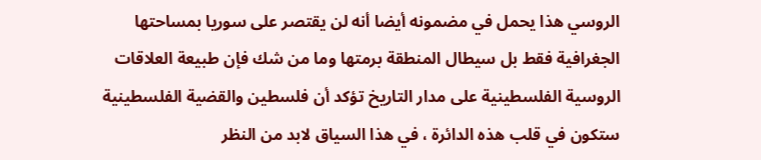الروسي هذا يحمل في مضمونه أيضا أنه لن يقتصر على سوريا بمساحتها الجغرافية فقط بل سيطال المنطقة برمتها وما من شك فإن طبيعة العلاقات الروسية الفلسطينية على مدار التاريخ تؤكد أن فلسطين والقضية الفلسطينية ستكون في قلب هذه الدائرة ، في هذا السياق لابد من النظر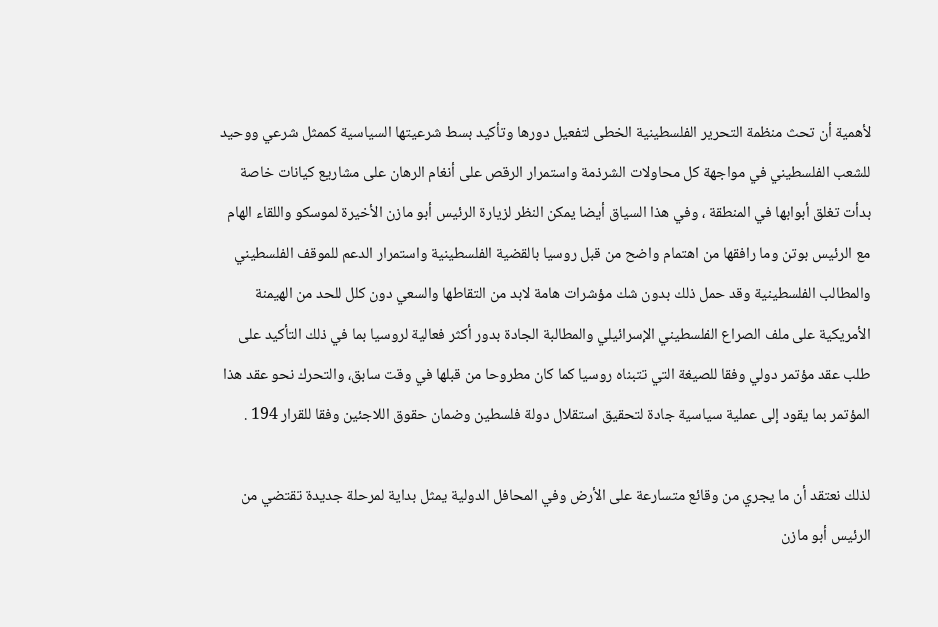لأهمية أن تحث منظمة التحرير الفلسطينية الخطى لتفعيل دورها وتأكيد بسط شرعيتها السياسية كممثل شرعي ووحيد للشعب الفلسطيني في مواجهة كل محاولات الشرذمة واستمرار الرقص على أنغام الرهان على مشاريع كيانات خاصة بدأت تغلق أبوابها في المنطقة ، وفي هذا السياق أيضا يمكن النظر لزيارة الرئيس أبو مازن الأخيرة لموسكو واللقاء الهام مع الرئيس بوتن وما رافقها من اهتمام واضح من قبل روسيا بالقضية الفلسطينية واستمرار الدعم للموقف الفلسطيني والمطالب الفلسطينية وقد حمل ذلك بدون شك مؤشرات هامة لابد من التقاطها والسعي دون كلل للحد من الهيمنة الأمريكية على ملف الصراع الفلسطيني الإسرائيلي والمطالبة الجادة بدور أكثر فعالية لروسيا بما في ذلك التأكيد على طلب عقد مؤتمر دولي وفقا للصيغة التي تتبناه روسيا كما كان مطروحا من قبلها في وقت سابق، والتحرك نحو عقد هذا المؤتمر بما يقود إلى عملية سياسية جادة لتحقيق استقلال دولة فلسطين وضمان حقوق اللاجئين وفقا للقرار 194 .

لذلك نعتقد أن ما يجري من وقائع متسارعة على الأرض وفي المحافل الدولية يمثل بداية لمرحلة جديدة تقتضي من الرئيس أبو مازن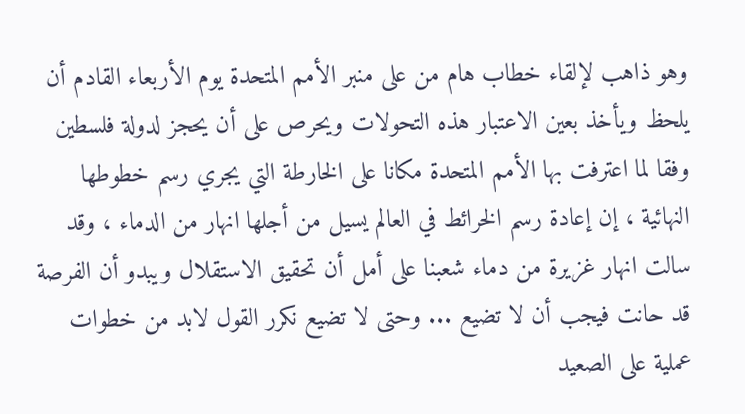وهو ذاهب لإلقاء خطاب هام من على منبر الأمم المتحدة يوم الأربعاء القادم أن يلحظ ويأخذ بعين الاعتبار هذه التحولات ويحرص على أن يحجز لدولة فلسطين وفقا لما اعترفت بها الأمم المتحدة مكانا على الخارطة التي يجري رسم خطوطها النهائية ، إن إعادة رسم الخرائط في العالم يسيل من أجلها انهار من الدماء ، وقد سالت انهار غزيرة من دماء شعبنا على أمل أن تحقيق الاستقلال ويبدو أن الفرصة قد حانت فيجب أن لا تضيع ... وحتى لا تضيع نكرر القول لابد من خطوات عملية على الصعيد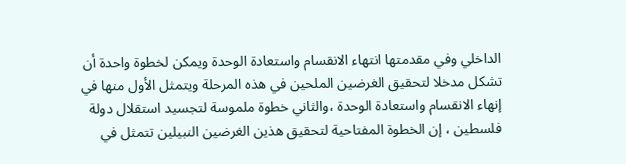الداخلي وفي مقدمتها انتهاء الانقسام واستعادة الوحدة ويمكن لخطوة واحدة أن تشكل مدخلا لتحقيق الغرضين الملحين في هذه المرحلة ويتمثل الأول منها في إنهاء الانقسام واستعادة الوحدة ،والثاني خطوة ملموسة لتجسيد استقلال دولة فلسطين ، إن الخطوة المفتاحية لتحقيق هذين الغرضين النبيلين تتمثل في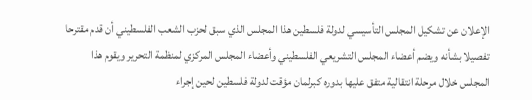الإعلان عن تشكيل المجلس التأسيسي لدولة فلسطين هذا المجلس الذي سبق لحزب الشعب الفلسطيني أن قدم مقترحا تفصيلا بشأنه ويضم أعضاء المجلس التشريعي الفلسطيني وأعضاء المجلس المركزي لمنظمة التحرير ويقوم هذا المجلس خلال مرحلة انتقالية متفق عليها بدوره كبرلمان مؤقت لدولة فلسطين لحين إجراء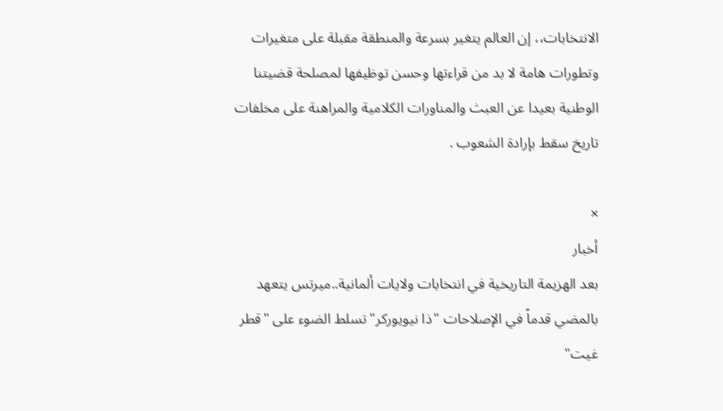الانتخابات،، إن العالم يتغير بسرعة والمنطقة مقبلة على متغيرات وتطورات هامة لا بد من قراءتها وحسن توظيفها لمصلحة قضيتنا الوطنية بعيدا عن العبث والمناورات الكلامية والمراهنة على مخلفات تاريخ سقط بإرادة الشعوب .

×
أخبار
بعد الهزيمة التاريخية في انتخابات ولايات ألمانية..ميرتس يتعهد بالمضي قدماً في الإصلاحات "ذا نيويوركر" تسلط الضوء على "قطر غيت"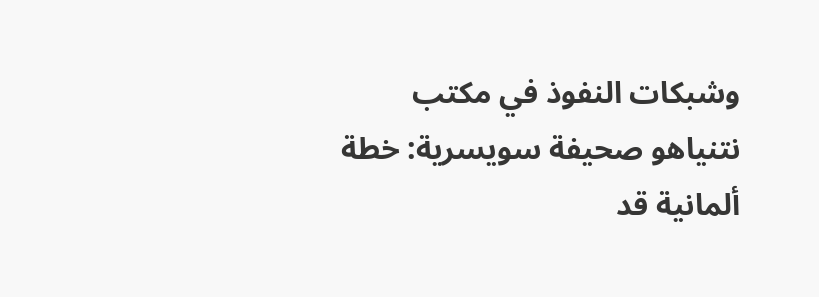وشبكات النفوذ في مكتب نتنياهو صحيفة سويسرية: خطة ألمانية قد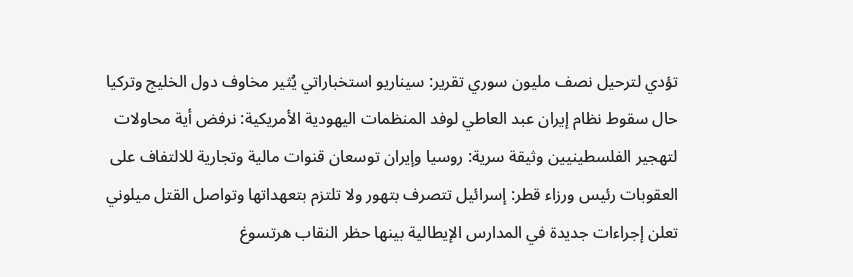تؤدي لترحيل نصف مليون سوري تقرير: سيناريو استخباراتي يُثير مخاوف دول الخليج وتركيا حال سقوط نظام إيران عبد العاطي لوفد المنظمات اليهودية الأمريكية: نرفض أية محاولات لتهجير الفلسطينيين وثيقة سرية: روسيا وإيران توسعان قنوات مالية وتجارية للالتفاف على العقوبات رئيس ورزاء قطر: إسرائيل تتصرف بتهور ولا تلتزم بتعهداتها وتواصل القتل ميلوني تعلن إجراءات جديدة في المدارس الإيطالية بينها حظر النقاب هرتسوغ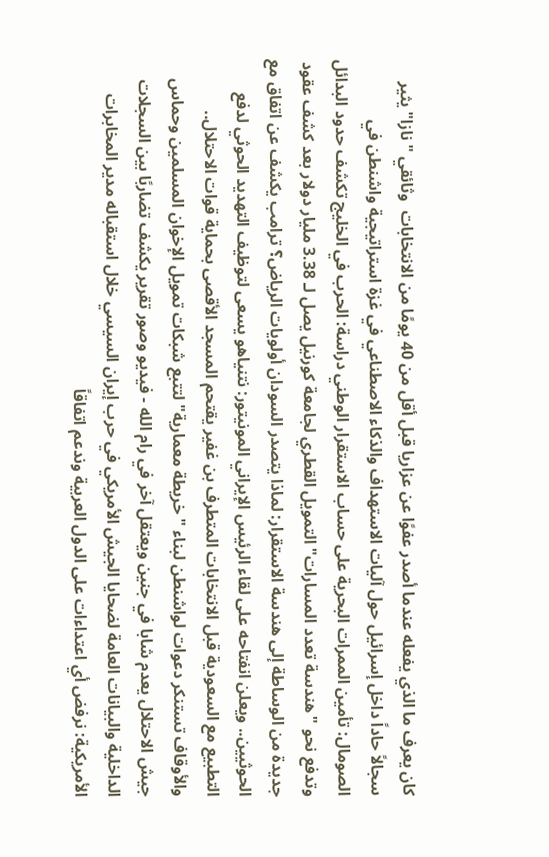كان يعرف ما الذي يفعله عندما أصدر عفوًا عن عزاريا قبل أقل من 40 يومًا من الانتخابات  وثائقي "نازا" يثير سجالاً حاداً داخل إسرائيل حول آليات الاستهداف والذكاء الاصطناعي في غزة استراتيجية واشنطن في الصومال: تأمين الممرات البحرية على حساب الاستقرار الوطني دراسة: الحرب في الخليج تكشف حدود البدائل وتدفع نحو "هندسة تعدد المسارات" التمويل القطري لجامعة كورنيل يصل لـ 3.38 مليار دولار بعد كشف عقود جديدة من الوساطة إلى هندسة الاستقرار: لماذا يتصدر السودان أولويات الرياض؟ ترامب يكشف عن اتفاق مع الحوثيين.. ويعلن انفتاحه على لقاء الرئيس الإيراني المونيتور: نتنياهو يسعى لتوظيف التهديد الحوثي لدفع التطبيع مع السعودية قبل الانتخابات المتطرف بن غفير يقتحم المسجد الأقصى بحماية قوات الاحتلال.. والأوقاف تستنكر دعوات لواشنطن لبناء "خريطة معمارية" لتتبع شبكات تمويل الإخوان المسلمين وحماس جيش الاحتلال يعدم شابا في جنين ويعتقل آخر في رام الله - فيديو وصور تقرير يكشف تضاربًا بين السجلات الداخلية والبيانات العامة لضحايا الجيش الأمريكي في حرب إيران السيسي خلال استقباله مدير المخابرات الأمريكية: نرفض أي اعتداءات على الدول العربية وندعم اتفاقاً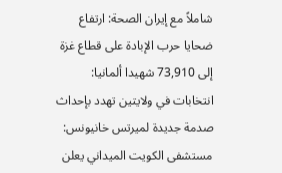شاملاً مع إيران الصحة: ارتفاع ضحايا حرب الإبادة على قطاع غزة إلى 73,910 شهيدا ألمانيا: انتخابات في ولايتين تهدد بإحداث صدمة جديدة لميرتس خانيونس: مستشفى الكويت الميداني يعلن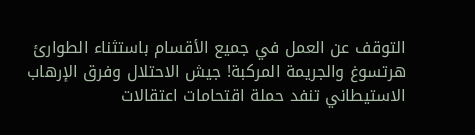التوقف عن العمل في جميع الأقسام باستثناء الطوارئ هرتسوغ والجريمة المركبة! جيش الاحتلال وفرق الإرهاب الاستيطاني تنفد حملة اقتحامات اعتقالات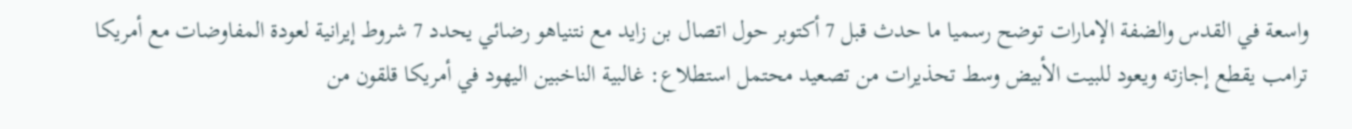واسعة في القدس والضفة الإمارات توضح رسميا ما حدث قبل 7 أكتوبر حول اتصال بن زايد مع نتنياهو رضائي يحدد 7 شروط إيرانية لعودة المفاوضات مع أمريكا ترامب يقطع إجازته ويعود للبيت الأبيض وسط تحذيرات من تصعيد محتمل استطلاع: غالبية الناخبين اليهود في أمريكا قلقون من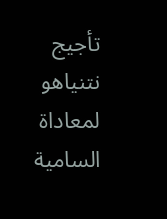تأجيج نتنياهو لمعاداة السامية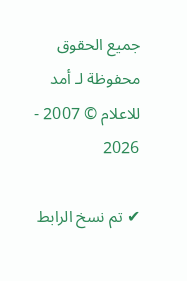جميع الحقوق محفوظة لـ أمد للاعلام © 2007 - 2026

✔ تم نسخ الرابط